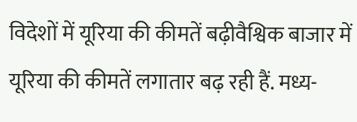विदेशों में यूरिया की कीमतें बढ़ीवैश्विक बाजार में यूरिया की कीमतें लगातार बढ़ रही हैं. मध्य-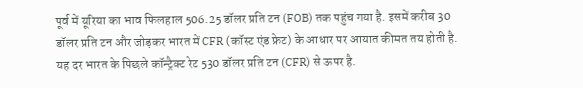पूर्व में यूरिया का भाव फिलहाल 506.25 डॉलर प्रति टन (FOB) तक पहुंच गया है. इसमें करीब 30 डॉलर प्रति टन और जोड़कर भारत में CFR (कॉस्ट एंड फ्रेट) के आधार पर आयात कीमत तय होती है. यह दर भारत के पिछले कॉन्ट्रैक्ट रेट 530 डॉलर प्रति टन (CFR) से ऊपर है.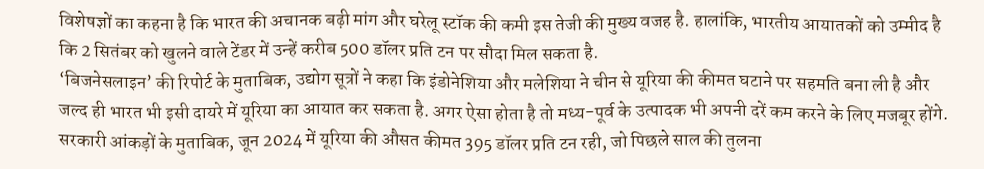विशेषज्ञों का कहना है कि भारत की अचानक बढ़ी मांग और घरेलू स्टॉक की कमी इस तेजी की मुख्य वजह है. हालांकि, भारतीय आयातकों को उम्मीद है कि 2 सितंबर को खुलने वाले टेंडर में उन्हें करीब 500 डॉलर प्रति टन पर सौदा मिल सकता है.
‘बिजनेसलाइन’ की रिपोर्ट के मुताबिक, उद्योग सूत्रों ने कहा कि इंडोनेशिया और मलेशिया ने चीन से यूरिया की कीमत घटाने पर सहमति बना ली है और जल्द ही भारत भी इसी दायरे में यूरिया का आयात कर सकता है. अगर ऐसा होता है तो मध्य-पूर्व के उत्पादक भी अपनी दरें कम करने के लिए मजबूर होंगे.
सरकारी आंकड़ों के मुताबिक, जून 2024 में यूरिया की औसत कीमत 395 डॉलर प्रति टन रही, जो पिछले साल की तुलना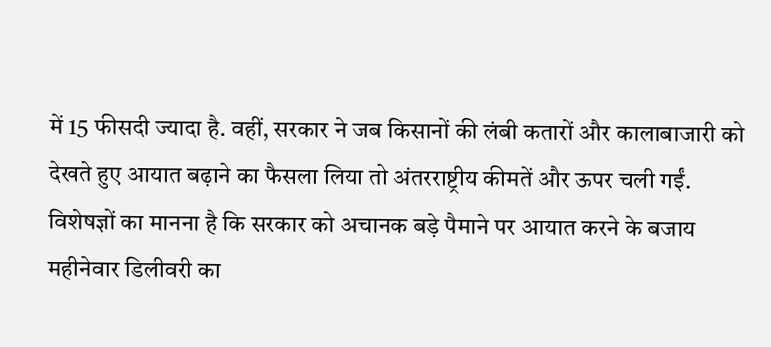में 15 फीसदी ज्यादा है. वहीं, सरकार ने जब किसानों की लंबी कतारों और कालाबाजारी को देखते हुए आयात बढ़ाने का फैसला लिया तो अंतरराष्ट्रीय कीमतें और ऊपर चली गईं. विशेषज्ञों का मानना है कि सरकार को अचानक बड़े पैमाने पर आयात करने के बजाय महीनेवार डिलीवरी का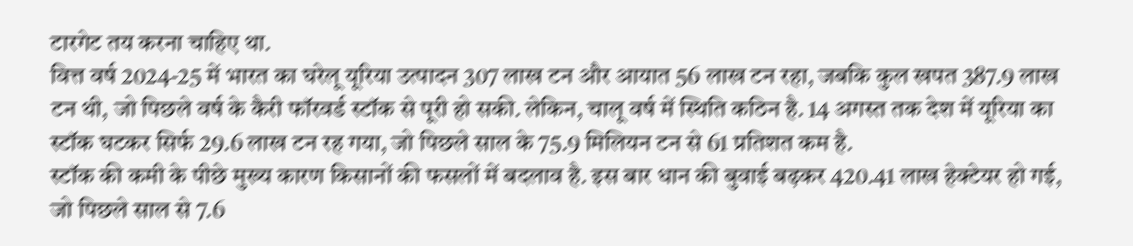टारगेट तय करना चाहिए था.
वित्त वर्ष 2024-25 में भारत का घरेलू यूरिया उत्पादन 307 लाख टन और आयात 56 लाख टन रहा, जबकि कुल खपत 387.9 लाख टन थी, जो पिछले वर्ष के कैरी फॉरवर्ड स्टॉक से पूरी हो सकी. लेकिन, चालू वर्ष में स्थिति कठिन है. 14 अगस्त तक देश में यूरिया का स्टॉक घटकर सिर्फ 29.6 लाख टन रह गया, जो पिछले साल के 75.9 मिलियन टन से 61 प्रतिशत कम है.
स्टॉक की कमी के पीछे मुख्य कारण किसानों की फसलों में बदलाव है. इस बार धान की बुवाई बढ़कर 420.41 लाख हेक्टेयर हो गई, जो पिछले साल से 7.6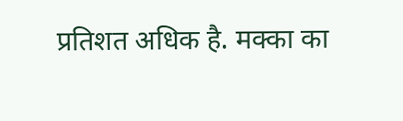प्रतिशत अधिक है. मक्का का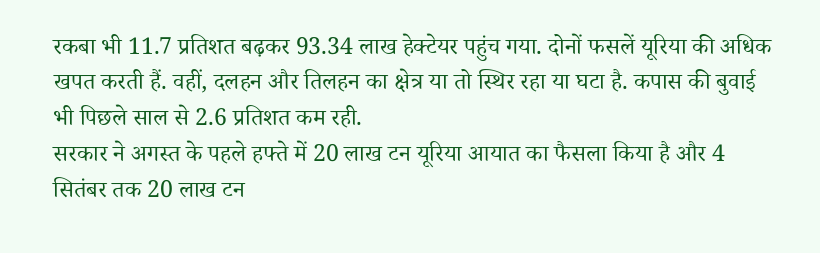रकबा भी 11.7 प्रतिशत बढ़कर 93.34 लाख हेक्टेयर पहुंच गया. दोनों फसलें यूरिया की अधिक खपत करती हैं. वहीं, दलहन और तिलहन का क्षेत्र या तो स्थिर रहा या घटा है. कपास की बुवाई भी पिछले साल से 2.6 प्रतिशत कम रही.
सरकार ने अगस्त के पहले हफ्ते में 20 लाख टन यूरिया आयात का फैसला किया है और 4 सितंबर तक 20 लाख टन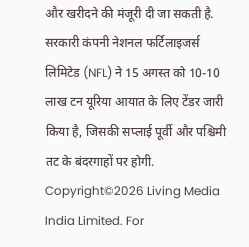और खरीदने की मंजूरी दी जा सकती है. सरकारी कंपनी नेशनल फर्टिलाइजर्स लिमिटेड (NFL) ने 15 अगस्त को 10-10 लाख टन यूरिया आयात के लिए टेंडर जारी किया है, जिसकी सप्लाई पूर्वी और पश्चिमी तट के बंदरगाहों पर होगी.
Copyright©2026 Living Media India Limited. For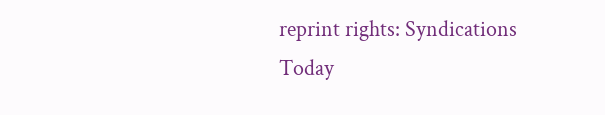reprint rights: Syndications Today